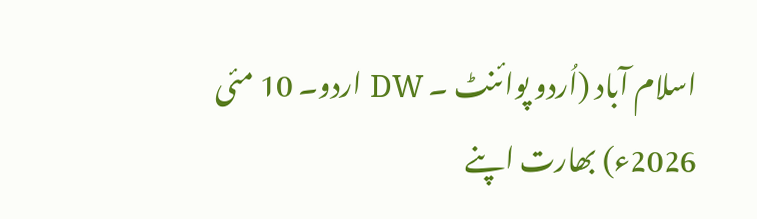اسلام آباد (اُردو پوائنٹ ۔ DW اردو۔ 10 مئی 2026ء) بھارت اپنے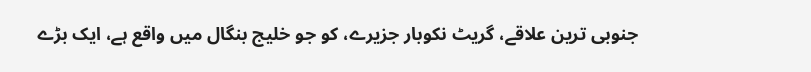جنوبی ترین علاقے، گریٹ نکوبار جزیرے، کو جو خلیج بنگال میں واقع ہے، ایک بڑے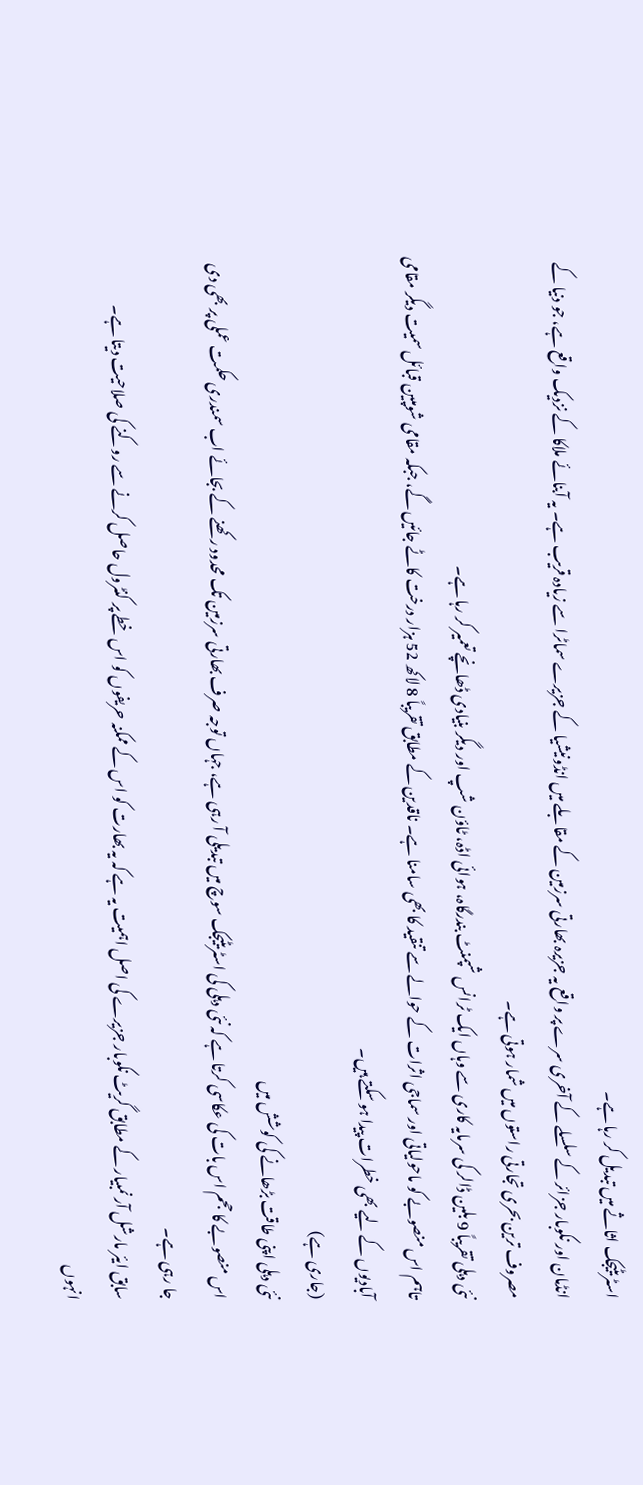اسٹریٹیجک اثاثے میں تبدیل کر رہا ہے۔
انڈمان اور نکوبار جزائر کے سلسلے کے آخری سرے پر واقع یہ جزیرہ بھارتی سرزمین کے مقابلے میں انڈونیشیا کے جزیرے سماٹرا سے زیادہ قریب ہے۔ یہ آبنائے ملاکا کے نزدیک واقع ہے، جو دنیا کے مصروف ترین بحری تجارتی راستوں میں شمار ہوتی ہے۔
نئی دہلی تقریباً 9 بلین ڈالر کی سرمایہ کاری سے وہاں ایک ٹرانس شپمنٹ بندرگاہ، ہوائی اڈہ، ٹاؤن شپ اور دیگر بنیادی ڈھانچے تعمیر کر رہا ہے۔
تاہم اس منصوبے کو ماحولیاتی اور سماجی اثرات کے حوالے سے تنقید کا بھی سامنا ہے۔ ناقدین کے مطابق تقریباً 8 لاکھ 52 ہزار درخت کاٹے جائیں گے، جبکہ مقامی شومپین قبائل سمیت دیگر مقامی آبادیوں کے لیے بھی خطرات پیدا ہو سکتے ہیں۔
(جاری ہے)
نئی دہلی اپنی طاقت بڑھانے کی کوشش میں
اس منصوبے کا حجم اس بات کی عکاسی کرتا ہے کہ نئی دہلی کی اسٹریٹیجک سوچ میں تبدیلی آ رہی ہے، جہاں توجہ صرف بھارتی سرزمین تک محدود رکھنے کے بجائے اب سمندری حکمت عملی پر بھی دی جا رہی ہے۔
سابق ایئر مارشل آر نمبیار کے مطابق گریٹ نکوبار جزیرے کی اصل اہمیت یہ ہے کہ یہ بھارت کو اس کے ممکنہ حریفوں کو اس خطے پر کنٹرول حاصل کرنے سے روکنے کی صلاحیت دیتا ہے۔
انہوں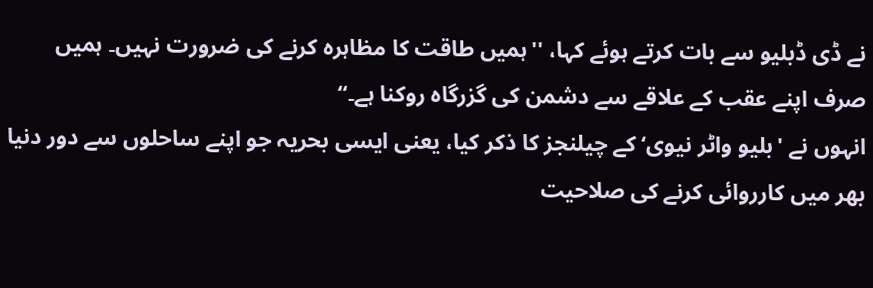نے ڈی ڈبلیو سے بات کرتے ہوئے کہا، ''ہمیں طاقت کا مظاہرہ کرنے کی ضرورت نہیں۔ ہمیں صرف اپنے عقب کے علاقے سے دشمن کی گزرگاہ روکنا ہے۔‘‘
انہوں نے 'بلیو واٹر نیوی‘ کے چیلنجز کا ذکر کیا، یعنی ایسی بحریہ جو اپنے ساحلوں سے دور دنیا بھر میں کارروائی کرنے کی صلاحیت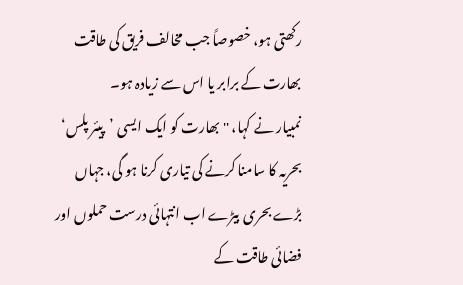رکھتی ہو، خصوصاً جب مخالف فریق کی طاقت بھارت کے برابر یا اس سے زیادہ ہو۔
نمبیار نے کہا، ''بھارت کو ایک ایسی ’پیئر پلس‘ بحریہ کا سامنا کرنے کی تیاری کرنا ہو گی، جہاں بڑے بحری بیڑے اب انتہائی درست حملوں اور فضائی طاقت کے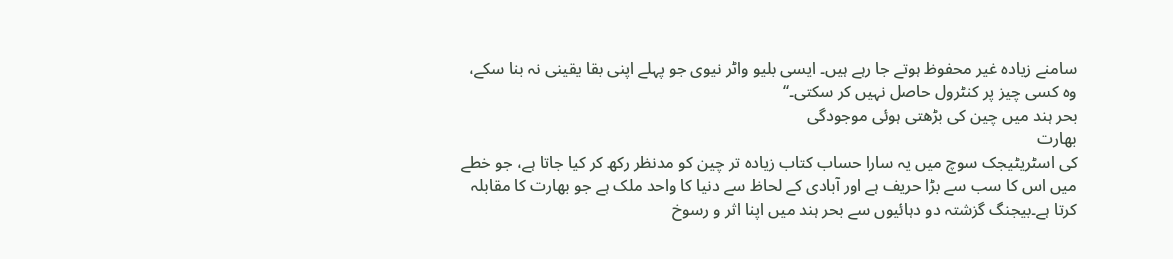سامنے زیادہ غیر محفوظ ہوتے جا رہے ہیں۔ ایسی بلیو واٹر نیوی جو پہلے اپنی بقا یقینی نہ بنا سکے، وہ کسی چیز پر کنٹرول حاصل نہیں کر سکتی۔‘‘
بحر ہند میں چین کی بڑھتی ہوئی موجودگی
بھارت
کی اسٹریٹیجک سوچ میں یہ سارا حساب کتاب زیادہ تر چین کو مدنظر رکھ کر کیا جاتا ہے، جو خطے میں اس کا سب سے بڑا حریف ہے اور آبادی کے لحاظ سے دنیا کا واحد ملک ہے جو بھارت کا مقابلہ کرتا ہے۔بیجنگ گزشتہ دو دہائیوں سے بحر ہند میں اپنا اثر و رسوخ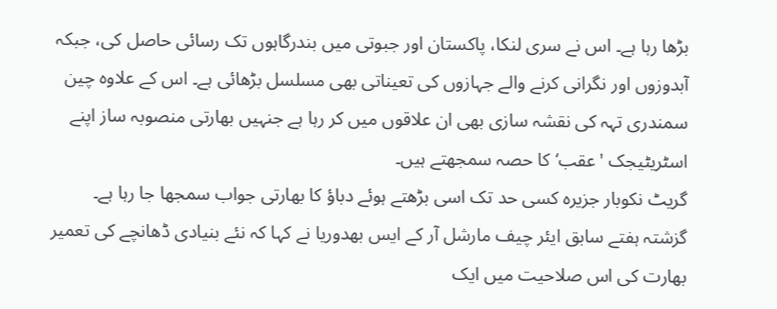بڑھا رہا ہے۔ اس نے سری لنکا، پاکستان اور جبوتی میں بندرگاہوں تک رسائی حاصل کی، جبکہ آبدوزوں اور نگرانی کرنے والے جہازوں کی تعیناتی بھی مسلسل بڑھائی ہے۔ اس کے علاوہ چین سمندری تہہ کی نقشہ سازی بھی ان علاقوں میں کر رہا ہے جنہیں بھارتی منصوبہ ساز اپنے اسٹریٹیجک 'عقب‘ کا حصہ سمجھتے ہیں۔
گریٹ نکوبار جزیرہ کسی حد تک اسی بڑھتے ہوئے دباؤ کا بھارتی جواب سمجھا جا رہا ہے۔
گزشتہ ہفتے سابق ایئر چیف مارشل آر کے ایس بھدوریا نے کہا کہ نئے بنیادی ڈھانچے کی تعمیر بھارت کی اس صلاحیت میں ایک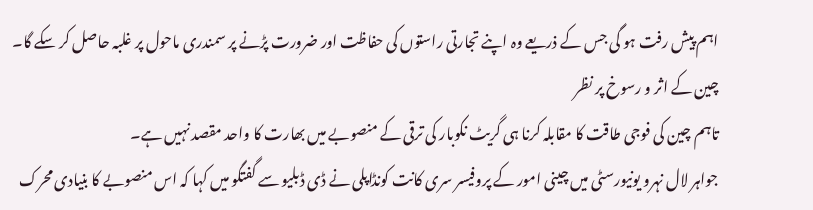اہم پیش رفت ہو گی جس کے ذریعے وہ اپنے تجارتی راستوں کی حفاظت اور ضرورت پڑنے پر سمندری ماحول پر غلبہ حاصل کر سکے گا۔
چین کے اثر و رسوخ پر نظر
تاہم چین کی فوجی طاقت کا مقابلہ کرنا ہی گریٹ نکوبار کی ترقی کے منصوبے میں بھارت کا واحد مقصد نہیں ہے۔
جواہر لال نہرو یونیورسٹی میں چینی امور کے پروفیسر سری کانت کونڈاپلی نے ڈی ڈبلیو سے گفتگو میں کہا کہ اس منصوبے کا بنیادی محرک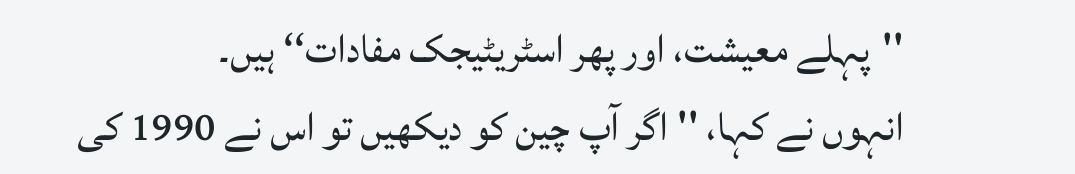''پہلے معیشت، اور پھر اسٹریٹیجک مفادات‘‘ ہیں۔
انہوں نے کہا، ''اگر آپ چین کو دیکھیں تو اس نے 1990 کی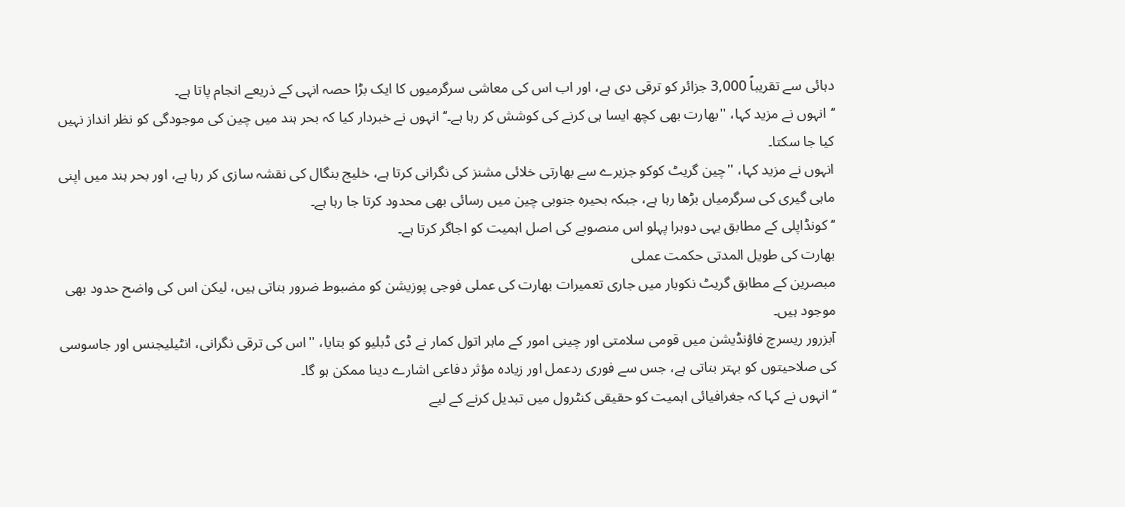دہائی سے تقریباً 3,000 جزائر کو ترقی دی ہے، اور اب اس کی معاشی سرگرمیوں کا ایک بڑا حصہ انہی کے ذریعے انجام پاتا ہے۔
‘‘انہوں نے مزید کہا، ''بھارت بھی کچھ ایسا ہی کرنے کی کوشش کر رہا ہے۔‘‘ انہوں نے خبردار کیا کہ بحر ہند میں چین کی موجودگی کو نظر انداز نہیں کیا جا سکتا۔
انہوں نے مزید کہا، ''چین گریٹ کوکو جزیرے سے بھارتی خلائی مشنز کی نگرانی کرتا ہے، خلیج بنگال کی نقشہ سازی کر رہا ہے، اور بحر ہند میں اپنی ماہی گیری کی سرگرمیاں بڑھا رہا ہے، جبکہ بحیرہ جنوبی چین میں رسائی بھی محدود کرتا جا رہا ہے۔
‘‘کونڈاپلی کے مطابق یہی دوہرا پہلو اس منصوبے کی اصل اہمیت کو اجاگر کرتا ہے۔
بھارت کی طویل المدتی حکمت عملی
مبصرین کے مطابق گریٹ نکوبار میں جاری تعمیرات بھارت کی عملی فوجی پوزیشن کو مضبوط ضرور بناتی ہیں، لیکن اس کی واضح حدود بھی موجود ہیں۔
آبزرور ریسرچ فاؤنڈیشن میں قومی سلامتی اور چینی امور کے ماہر اتول کمار نے ڈی ڈبلیو کو بتایا، ''اس کی ترقی نگرانی، انٹیلیجنس اور جاسوسی کی صلاحیتوں کو بہتر بناتی ہے، جس سے فوری ردعمل اور زیادہ مؤثر دفاعی اشارے دینا ممکن ہو گا۔
‘‘انہوں نے کہا کہ جغرافیائی اہمیت کو حقیقی کنٹرول میں تبدیل کرنے کے لیے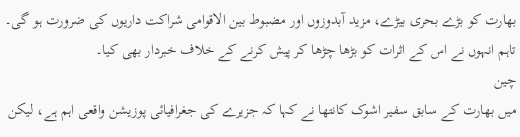بھارت کو بڑے بحری بیڑے، مزید آبدوزوں اور مضبوط بین الاقوامی شراکت داریوں کی ضرورت ہو گی۔
تاہم انہوں نے اس کے اثرات کو بڑھا چڑھا کر پیش کرنے کے خلاف خبردار بھی کیا۔
چین
میں بھارت کے سابق سفیر اشوک کانتھا نے کہا کہ جزیرے کی جغرافیائی پوزیشن واقعی اہم ہے، لیکن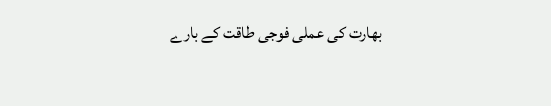بھارت کی عملی فوجی طاقت کے بارے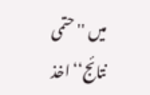میں ''حتمی نتائج‘‘ اخذ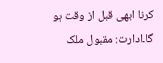کرنا ابھی قبل از وقت ہو گا۔ادارت: مقبول ملک